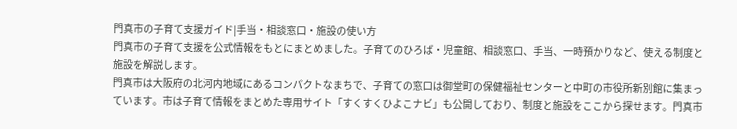門真市の子育て支援ガイド|手当・相談窓口・施設の使い方
門真市の子育て支援を公式情報をもとにまとめました。子育てのひろば・児童館、相談窓口、手当、一時預かりなど、使える制度と施設を解説します。
門真市は大阪府の北河内地域にあるコンパクトなまちで、子育ての窓口は御堂町の保健福祉センターと中町の市役所新別館に集まっています。市は子育て情報をまとめた専用サイト「すくすくひよこナビ」も公開しており、制度と施設をここから探せます。門真市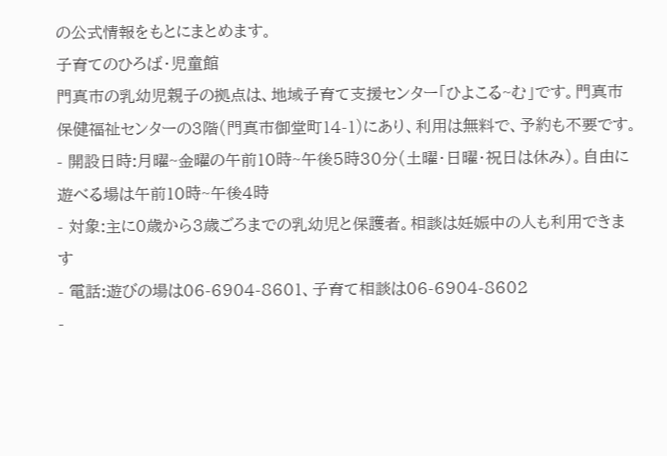の公式情報をもとにまとめます。
子育てのひろば・児童館
門真市の乳幼児親子の拠点は、地域子育て支援センター「ひよこる~む」です。門真市保健福祉センターの3階(門真市御堂町14-1)にあり、利用は無料で、予約も不要です。
- 開設日時:月曜~金曜の午前10時~午後5時30分(土曜・日曜・祝日は休み)。自由に遊べる場は午前10時~午後4時
- 対象:主に0歳から3歳ごろまでの乳幼児と保護者。相談は妊娠中の人も利用できます
- 電話:遊びの場は06-6904-8601、子育て相談は06-6904-8602
-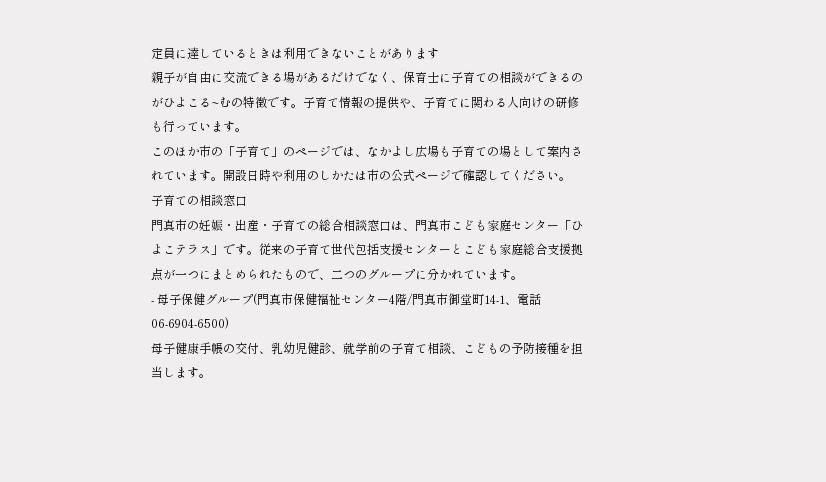定員に達しているときは利用できないことがあります
親子が自由に交流できる場があるだけでなく、保育士に子育ての相談ができるのがひよこる~むの特徴です。子育て情報の提供や、子育てに関わる人向けの研修も行っています。
このほか市の「子育て」のページでは、なかよし広場も子育ての場として案内されています。開設日時や利用のしかたは市の公式ページで確認してください。
子育ての相談窓口
門真市の妊娠・出産・子育ての総合相談窓口は、門真市こども家庭センター「ひよこテラス」です。従来の子育て世代包括支援センターとこども家庭総合支援拠点が一つにまとめられたもので、二つのグループに分かれています。
- 母子保健グループ(門真市保健福祉センター4階/門真市御堂町14-1、電話06-6904-6500)
母子健康手帳の交付、乳幼児健診、就学前の子育て相談、こどもの予防接種を担当します。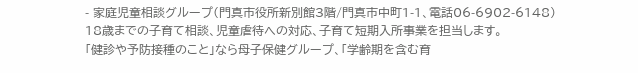- 家庭児童相談グループ(門真市役所新別館3階/門真市中町1-1、電話06-6902-6148)
18歳までの子育て相談、児童虐待への対応、子育て短期入所事業を担当します。
「健診や予防接種のこと」なら母子保健グループ、「学齢期を含む育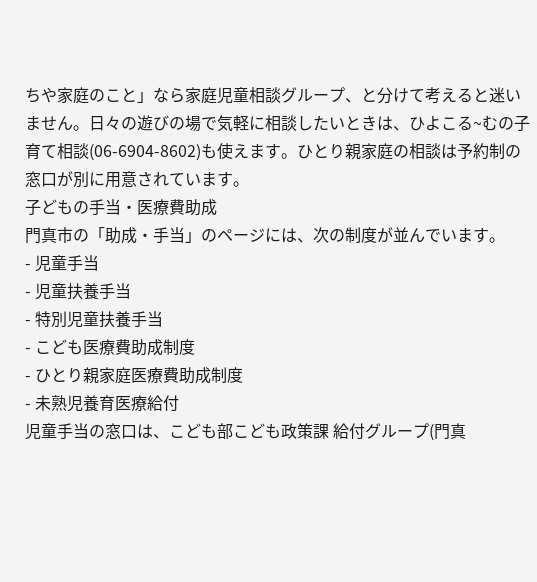ちや家庭のこと」なら家庭児童相談グループ、と分けて考えると迷いません。日々の遊びの場で気軽に相談したいときは、ひよこる~むの子育て相談(06-6904-8602)も使えます。ひとり親家庭の相談は予約制の窓口が別に用意されています。
子どもの手当・医療費助成
門真市の「助成・手当」のページには、次の制度が並んでいます。
- 児童手当
- 児童扶養手当
- 特別児童扶養手当
- こども医療費助成制度
- ひとり親家庭医療費助成制度
- 未熟児養育医療給付
児童手当の窓口は、こども部こども政策課 給付グループ(門真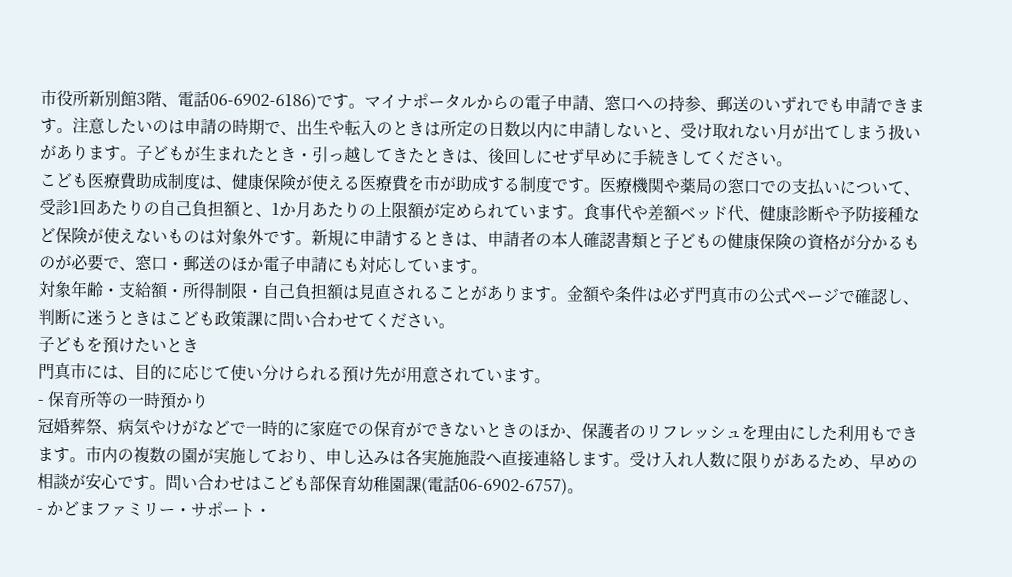市役所新別館3階、電話06-6902-6186)です。マイナポータルからの電子申請、窓口への持参、郵送のいずれでも申請できます。注意したいのは申請の時期で、出生や転入のときは所定の日数以内に申請しないと、受け取れない月が出てしまう扱いがあります。子どもが生まれたとき・引っ越してきたときは、後回しにせず早めに手続きしてください。
こども医療費助成制度は、健康保険が使える医療費を市が助成する制度です。医療機関や薬局の窓口での支払いについて、受診1回あたりの自己負担額と、1か月あたりの上限額が定められています。食事代や差額ベッド代、健康診断や予防接種など保険が使えないものは対象外です。新規に申請するときは、申請者の本人確認書類と子どもの健康保険の資格が分かるものが必要で、窓口・郵送のほか電子申請にも対応しています。
対象年齢・支給額・所得制限・自己負担額は見直されることがあります。金額や条件は必ず門真市の公式ページで確認し、判断に迷うときはこども政策課に問い合わせてください。
子どもを預けたいとき
門真市には、目的に応じて使い分けられる預け先が用意されています。
- 保育所等の一時預かり
冠婚葬祭、病気やけがなどで一時的に家庭での保育ができないときのほか、保護者のリフレッシュを理由にした利用もできます。市内の複数の園が実施しており、申し込みは各実施施設へ直接連絡します。受け入れ人数に限りがあるため、早めの相談が安心です。問い合わせはこども部保育幼稚園課(電話06-6902-6757)。
- かどまファミリー・サポート・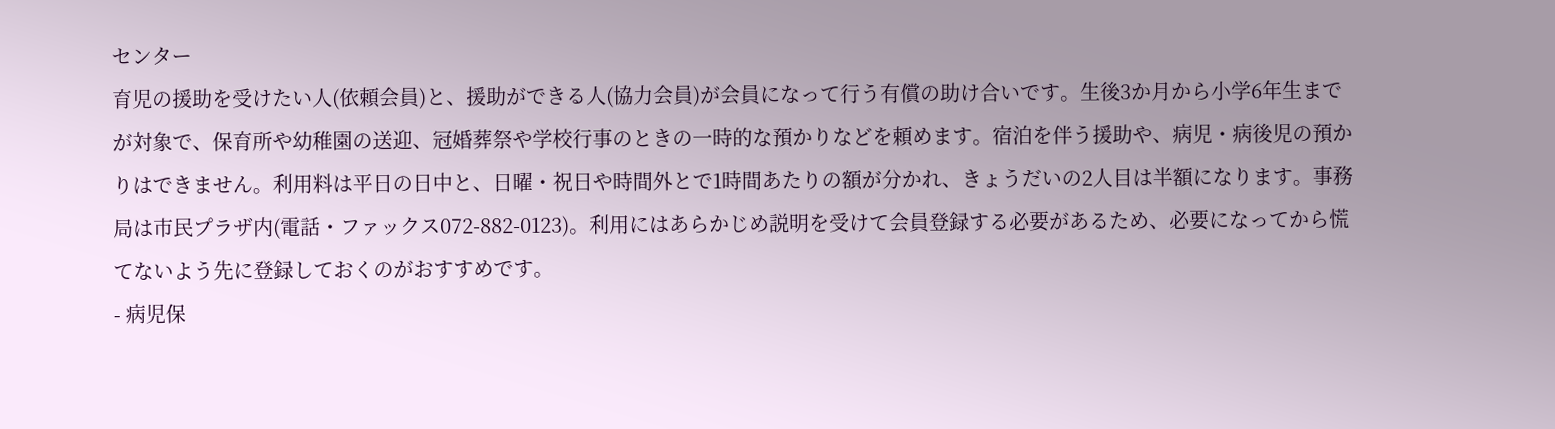センター
育児の援助を受けたい人(依頼会員)と、援助ができる人(協力会員)が会員になって行う有償の助け合いです。生後3か月から小学6年生までが対象で、保育所や幼稚園の送迎、冠婚葬祭や学校行事のときの一時的な預かりなどを頼めます。宿泊を伴う援助や、病児・病後児の預かりはできません。利用料は平日の日中と、日曜・祝日や時間外とで1時間あたりの額が分かれ、きょうだいの2人目は半額になります。事務局は市民プラザ内(電話・ファックス072-882-0123)。利用にはあらかじめ説明を受けて会員登録する必要があるため、必要になってから慌てないよう先に登録しておくのがおすすめです。
- 病児保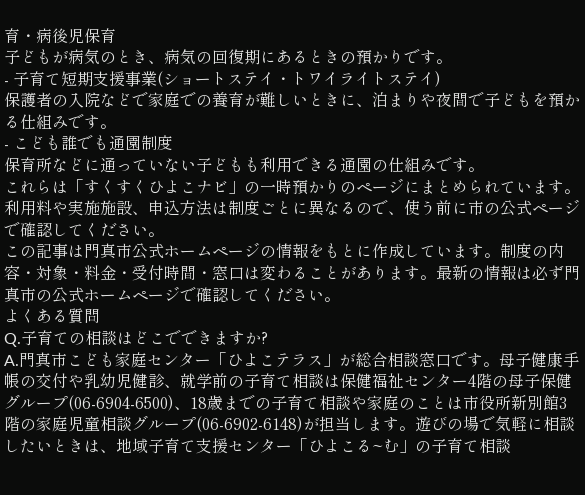育・病後児保育
子どもが病気のとき、病気の回復期にあるときの預かりです。
- 子育て短期支援事業(ショートステイ・トワイライトステイ)
保護者の入院などで家庭での養育が難しいときに、泊まりや夜間で子どもを預かる仕組みです。
- こども誰でも通園制度
保育所などに通っていない子どもも利用できる通園の仕組みです。
これらは「すくすくひよこナビ」の一時預かりのページにまとめられています。利用料や実施施設、申込方法は制度ごとに異なるので、使う前に市の公式ページで確認してください。
この記事は門真市公式ホームページの情報をもとに作成しています。制度の内容・対象・料金・受付時間・窓口は変わることがあります。最新の情報は必ず門真市の公式ホームページで確認してください。
よくある質問
Q.子育ての相談はどこでできますか?
A.門真市こども家庭センター「ひよこテラス」が総合相談窓口です。母子健康手帳の交付や乳幼児健診、就学前の子育て相談は保健福祉センター4階の母子保健グループ(06-6904-6500)、18歳までの子育て相談や家庭のことは市役所新別館3階の家庭児童相談グループ(06-6902-6148)が担当します。遊びの場で気軽に相談したいときは、地域子育て支援センター「ひよこる~む」の子育て相談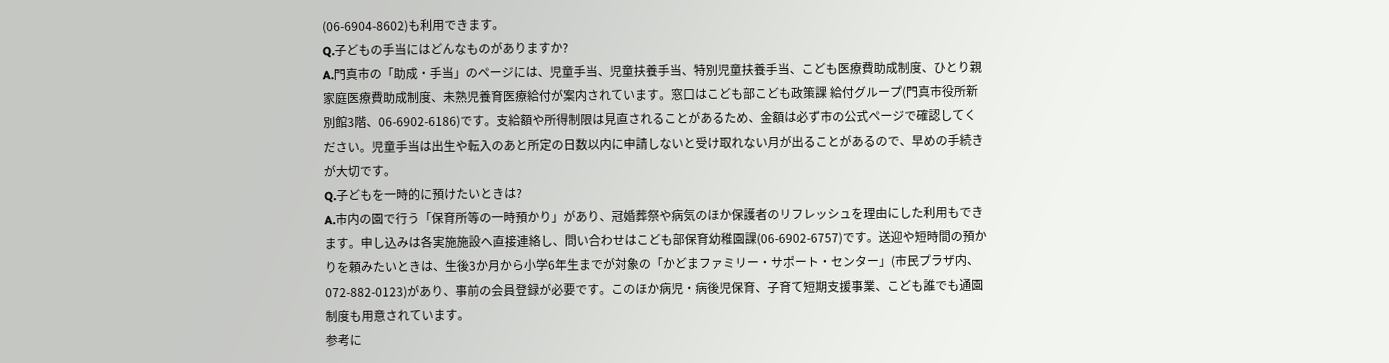(06-6904-8602)も利用できます。
Q.子どもの手当にはどんなものがありますか?
A.門真市の「助成・手当」のページには、児童手当、児童扶養手当、特別児童扶養手当、こども医療費助成制度、ひとり親家庭医療費助成制度、未熟児養育医療給付が案内されています。窓口はこども部こども政策課 給付グループ(門真市役所新別館3階、06-6902-6186)です。支給額や所得制限は見直されることがあるため、金額は必ず市の公式ページで確認してください。児童手当は出生や転入のあと所定の日数以内に申請しないと受け取れない月が出ることがあるので、早めの手続きが大切です。
Q.子どもを一時的に預けたいときは?
A.市内の園で行う「保育所等の一時預かり」があり、冠婚葬祭や病気のほか保護者のリフレッシュを理由にした利用もできます。申し込みは各実施施設へ直接連絡し、問い合わせはこども部保育幼稚園課(06-6902-6757)です。送迎や短時間の預かりを頼みたいときは、生後3か月から小学6年生までが対象の「かどまファミリー・サポート・センター」(市民プラザ内、072-882-0123)があり、事前の会員登録が必要です。このほか病児・病後児保育、子育て短期支援事業、こども誰でも通園制度も用意されています。
参考に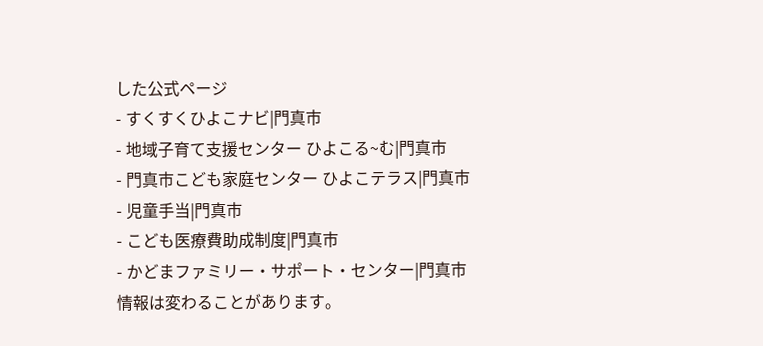した公式ページ
- すくすくひよこナビ|門真市
- 地域子育て支援センター ひよこる~む|門真市
- 門真市こども家庭センター ひよこテラス|門真市
- 児童手当|門真市
- こども医療費助成制度|門真市
- かどまファミリー・サポート・センター|門真市
情報は変わることがあります。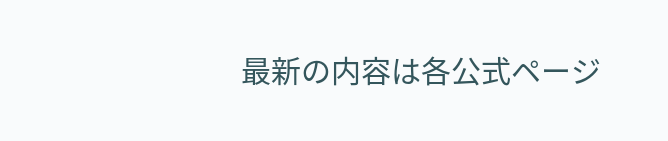最新の内容は各公式ページ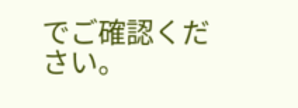でご確認ください。